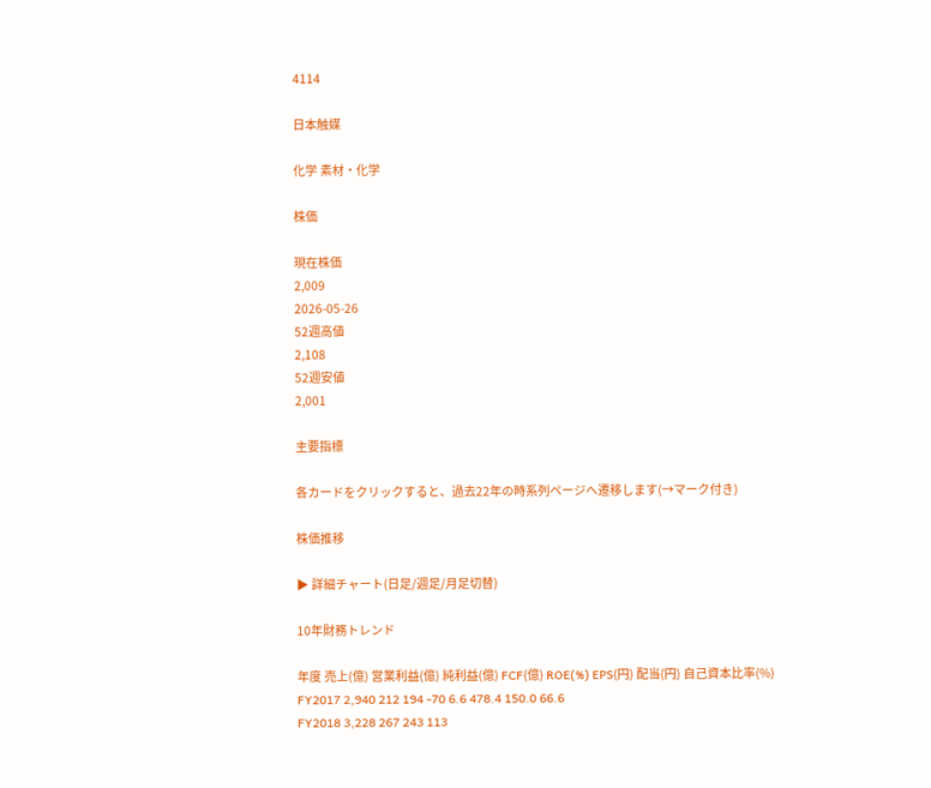4114

日本触媒

化学 素材・化学

株価

現在株価
2,009
2026-05-26
52週高値
2,108
52週安値
2,001

主要指標

各カードをクリックすると、過去22年の時系列ページへ遷移します(→マーク付き)

株価推移

▶ 詳細チャート(日足/週足/月足切替)

10年財務トレンド

年度 売上(億) 営業利益(億) 純利益(億) FCF(億) ROE(%) EPS(円) 配当(円) 自己資本比率(%)
FY2017 2,940 212 194 -70 6.6 478.4 150.0 66.6
FY2018 3,228 267 243 113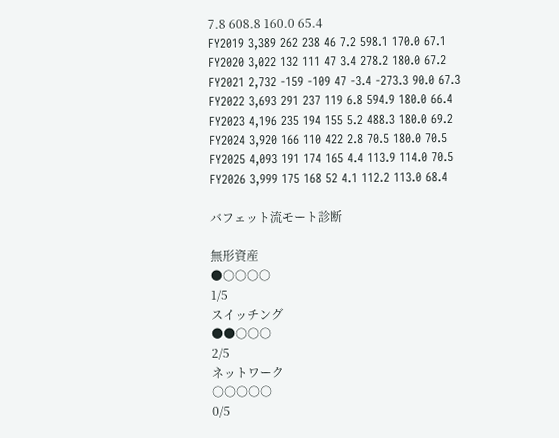7.8 608.8 160.0 65.4
FY2019 3,389 262 238 46 7.2 598.1 170.0 67.1
FY2020 3,022 132 111 47 3.4 278.2 180.0 67.2
FY2021 2,732 -159 -109 47 -3.4 -273.3 90.0 67.3
FY2022 3,693 291 237 119 6.8 594.9 180.0 66.4
FY2023 4,196 235 194 155 5.2 488.3 180.0 69.2
FY2024 3,920 166 110 422 2.8 70.5 180.0 70.5
FY2025 4,093 191 174 165 4.4 113.9 114.0 70.5
FY2026 3,999 175 168 52 4.1 112.2 113.0 68.4

バフェット流モート診断

無形資産
●○○○○
1/5
スイッチング
●●○○○
2/5
ネットワーク
○○○○○
0/5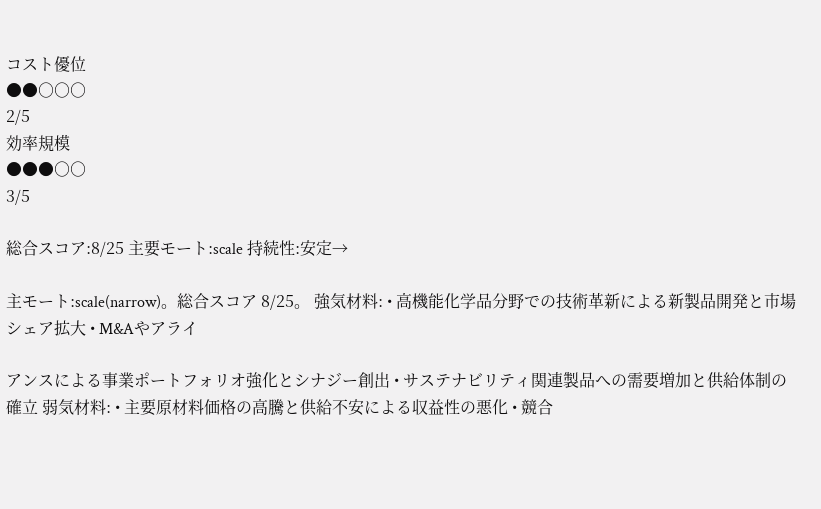コスト優位
●●○○○
2/5
効率規模
●●●○○
3/5

総合スコア:8/25 主要モート:scale 持続性:安定→

主モート:scale(narrow)。総合スコア 8/25。 強気材料: • 高機能化学品分野での技術革新による新製品開発と市場シェア拡大 • M&Aやアライ

アンスによる事業ポートフォリオ強化とシナジー創出 • サステナビリティ関連製品への需要増加と供給体制の確立 弱気材料: • 主要原材料価格の高騰と供給不安による収益性の悪化 • 競合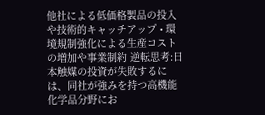他社による低価格製品の投入や技術的キャッチアップ • 環境規制強化による生産コストの増加や事業制約 逆転思考:日本触媒の投資が失敗するには、同社が強みを持つ高機能化学品分野にお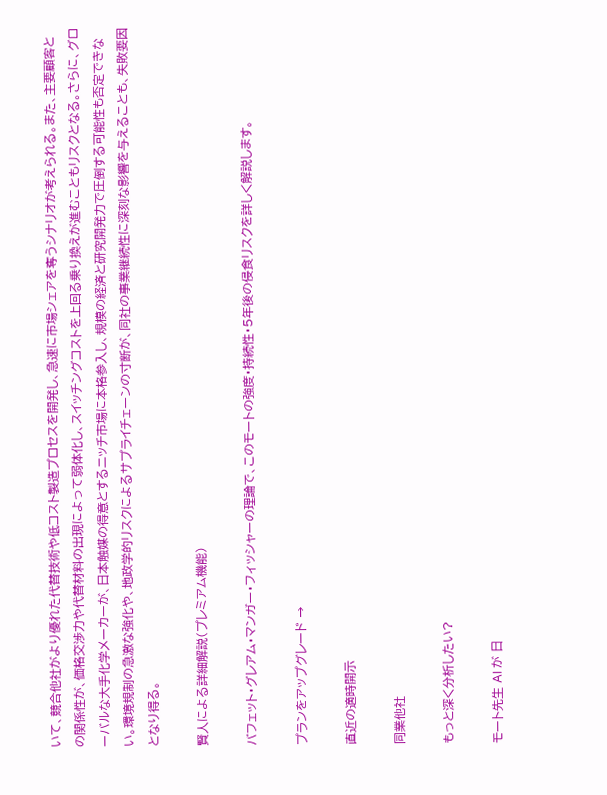いて、競合他社がより優れた代替技術や低コスト製造プロセスを開発し、急速に市場シェアを奪うシナリオが考えられる。また、主要顧客との関係性が、価格交渉力や代替材料の出現によって弱体化し、スイッチングコストを上回る乗り換えが進むこともリスクとなる。さらに、グローバルな大手化学メーカーが、日本触媒の得意とするニッチ市場に本格参入し、規模の経済と研究開発力で圧倒する可能性も否定できない。環境規制の急激な強化や、地政学的リスクによるサプライチェーンの寸断が、同社の事業継続性に深刻な影響を与えることも、失敗要因となり得る。

賢人による詳細解説(プレミアム機能)

バフェット・グレアム・マンガー・フィッシャーの理論で、このモートの強度・持続性・5年後の侵食リスクを詳しく解説します。

プランをアップグレード →

直近の適時開示

同業他社

もっと深く分析したい?

モート先生 AI が 日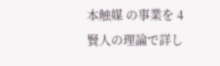本触媒 の事業を 4 賢人の理論で詳し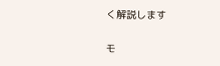く解説します

モ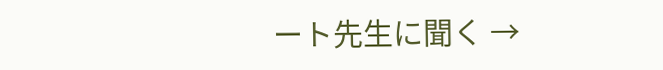ート先生に聞く →